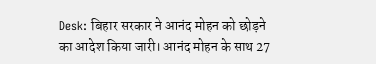Desk: बिहार सरकार ने आनंद मोहन को छोड़ने का आदेश किया जारी। आनंद मोहन के साथ 27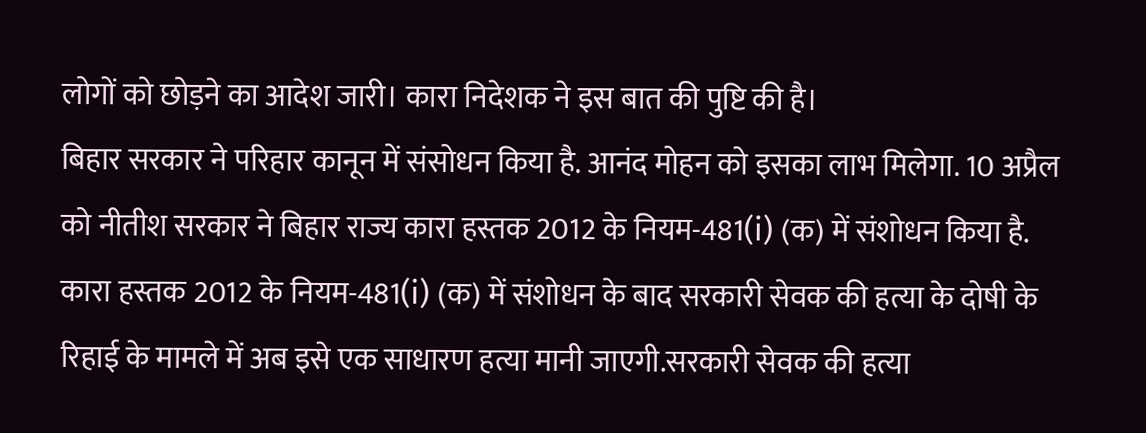लोगों को छोड़ने का आदेश जारी। कारा निदेशक ने इस बात की पुष्टि की है।
बिहार सरकार ने परिहार कानून में संसोधन किया है. आनंद मोहन को इसका लाभ मिलेगा. 10 अप्रैल को नीतीश सरकार ने बिहार राज्य कारा हस्तक 2012 के नियम-481(i) (क) में संशोधन किया है. कारा हस्तक 2012 के नियम-481(i) (क) में संशोधन के बाद सरकारी सेवक की हत्या के दोषी के रिहाई के मामले में अब इसे एक साधारण हत्या मानी जाएगी.सरकारी सेवक की हत्या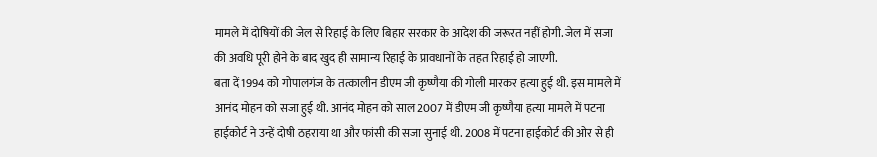मामले में दोषियों की जेल से रिहाई के लिए बिहार सरकार के आदेश की जरूरत नहीं होगी. जेल में सजा की अवधि पूरी होने के बाद खुद ही सामान्य रिहाई के प्रावधानों के तहत रिहाई हो जाएगी.
बता दें 1994 को गोपालगंज के तत्कालीन डीएम जी कृष्णैया की गोली मारकर हत्या हुई थी. इस मामले में आनंद मोहन को सजा हुई थी. आनंद मोहन को साल 2007 में डीएम जी कृष्णैया हत्या मामले में पटना हाईकोर्ट ने उन्हें दोषी ठहराया था और फांसी की सजा सुनाई थी. 2008 में पटना हाईकोर्ट की ओर से ही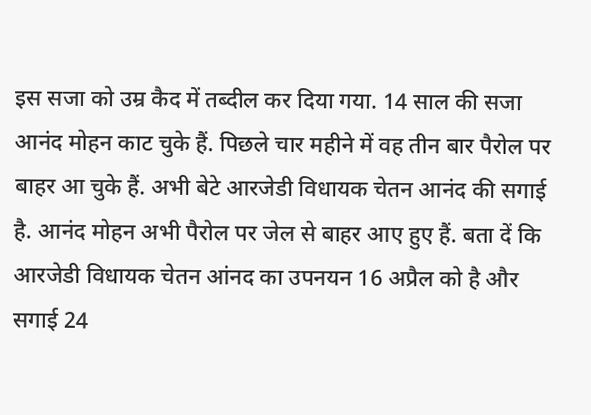इस सजा को उम्र कैद में तब्दील कर दिया गया. 14 साल की सजा आनंद मोहन काट चुके हैं. पिछले चार महीने में वह तीन बार पैरोल पर बाहर आ चुके हैं. अभी बेटे आरजेडी विधायक चेतन आनंद की सगाई है. आनंद मोहन अभी पैरोल पर जेल से बाहर आए हुए हैं. बता दें कि आरजेडी विधायक चेतन आंनद का उपनयन 16 अप्रैल को है और सगाई 24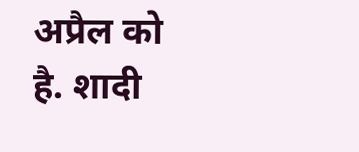अप्रैल को है. शादी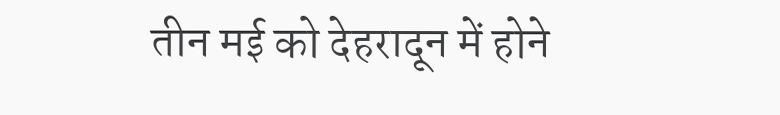तीन मई को देहरादून में होने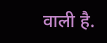वाली है.